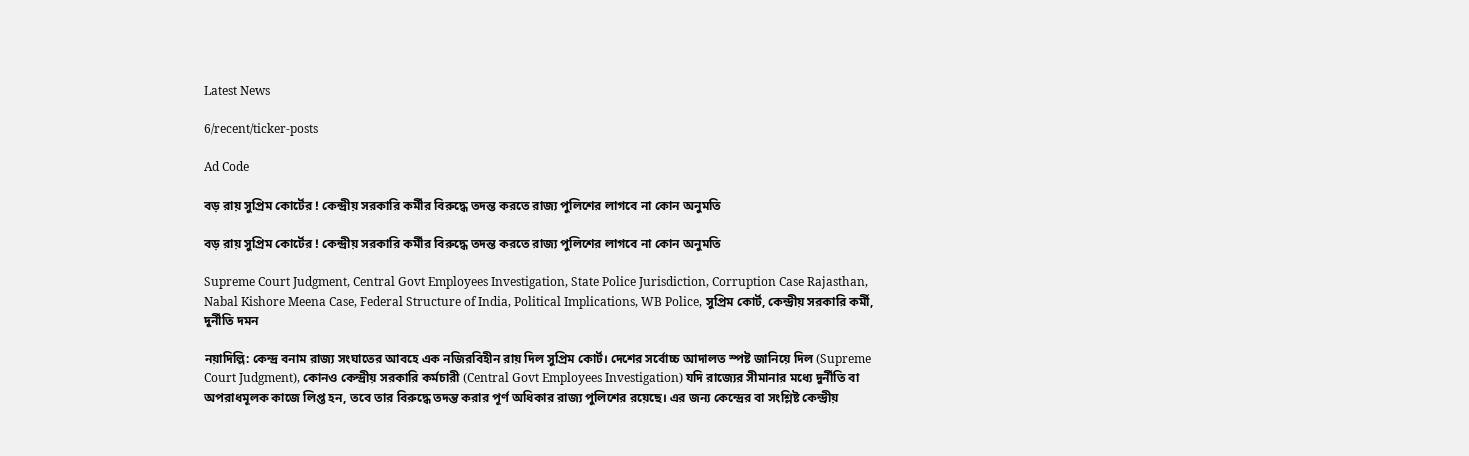Latest News

6/recent/ticker-posts

Ad Code

বড় রায় সুপ্রিম কোর্টের ! কেন্দ্রীয় সরকারি কর্মীর বিরুদ্ধে তদন্ত করতে রাজ্য পুলিশের লাগবে না কোন অনুমতি

বড় রায় সুপ্রিম কোর্টের ! কেন্দ্রীয় সরকারি কর্মীর বিরুদ্ধে তদন্ত করতে রাজ্য পুলিশের লাগবে না কোন অনুমতি

Supreme Court Judgment, Central Govt Employees Investigation, State Police Jurisdiction, Corruption Case Rajasthan, Nabal Kishore Meena Case, Federal Structure of India, Political Implications, WB Police, সুপ্রিম কোর্ট, কেন্দ্রীয় সরকারি কর্মী, দুর্নীতি দমন

নয়াদিল্লি: কেন্দ্র বনাম রাজ্য সংঘাতের আবহে এক নজিরবিহীন রায় দিল সুপ্রিম কোর্ট। দেশের সর্বোচ্চ আদালত স্পষ্ট জানিয়ে দিল (Supreme Court Judgment), কোনও কেন্দ্রীয় সরকারি কর্মচারী (Central Govt Employees Investigation) যদি রাজ্যের সীমানার মধ্যে দুর্নীতি বা অপরাধমূলক কাজে লিপ্ত হন, তবে তার বিরুদ্ধে তদন্ত করার পূর্ণ অধিকার রাজ্য পুলিশের রয়েছে। এর জন্য কেন্দ্রের বা সংশ্লিষ্ট কেন্দ্রীয়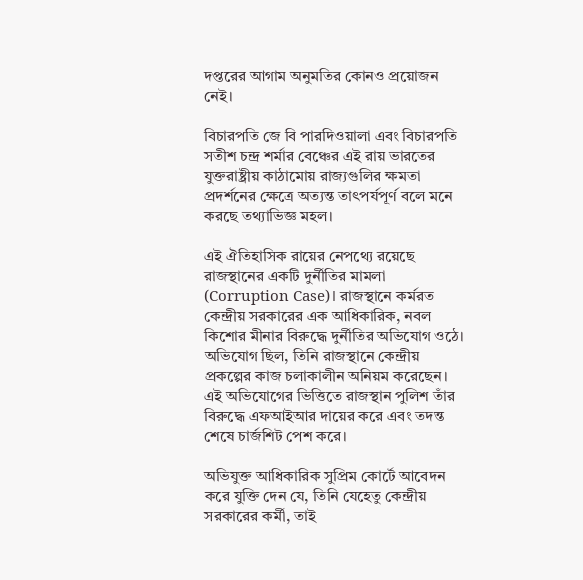দপ্তরের আগাম অনুমতির কোনও প্রয়োজন নেই।

বিচারপতি জে বি পারদিওয়ালা এবং বিচারপতি সতীশ চন্দ্র শর্মার বেঞ্চের এই রায় ভারতের যুক্তরাষ্ট্রীয় কাঠামোয় রাজ্যগুলির ক্ষমতা প্রদর্শনের ক্ষেত্রে অত্যন্ত তাৎপর্যপূর্ণ বলে মনে করছে তথ্যাভিজ্ঞ মহল।

এই ঐতিহাসিক রায়ের নেপথ্যে রয়েছে রাজস্থানের একটি দুর্নীতির মামলা (Corruption Case)। রাজস্থানে কর্মরত কেন্দ্রীয় সরকারের এক আধিকারিক, নবল কিশোর মীনার বিরুদ্ধে দুর্নীতির অভিযোগ ওঠে। অভিযোগ ছিল, তিনি রাজস্থানে কেন্দ্রীয় প্রকল্পের কাজ চলাকালীন অনিয়ম করেছেন। এই অভিযোগের ভিত্তিতে রাজস্থান পুলিশ তাঁর বিরুদ্ধে এফআইআর দায়ের করে এবং তদন্ত শেষে চার্জশিট পেশ করে।

অভিযুক্ত আধিকারিক সুপ্রিম কোর্টে আবেদন করে যুক্তি দেন যে, তিনি যেহেতু কেন্দ্রীয় সরকারের কর্মী, তাই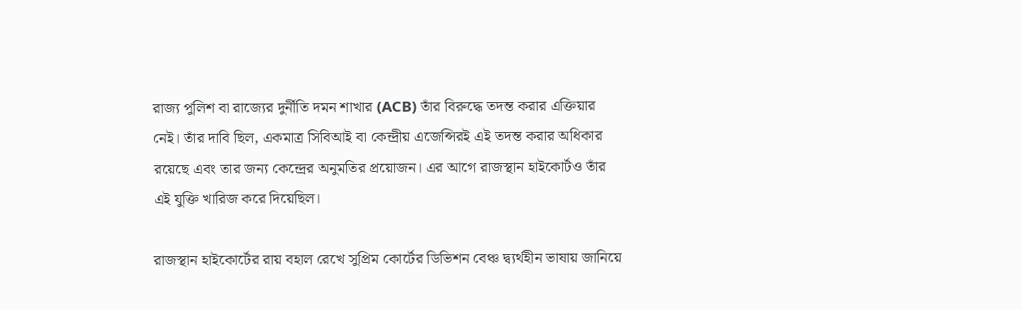রাজ্য পুলিশ বা রাজ্যের দুর্নীতি দমন শাখার (ACB) তাঁর বিরুদ্ধে তদন্ত করার এক্তিয়ার নেই। তাঁর দাবি ছিল, একমাত্র সিবিআই বা কেন্দ্রীয় এজেন্সিরই এই তদন্ত করার অধিকার রয়েছে এবং তার জন্য কেন্দ্রের অনুমতির প্রয়োজন। এর আগে রাজস্থান হাইকোর্টও তাঁর এই যুক্তি খারিজ করে দিয়েছিল।

রাজস্থান হাইকোর্টের রায় বহাল রেখে সুপ্রিম কোর্টের ডিভিশন বেঞ্চ দ্ব্যর্থহীন ভাষায় জানিয়ে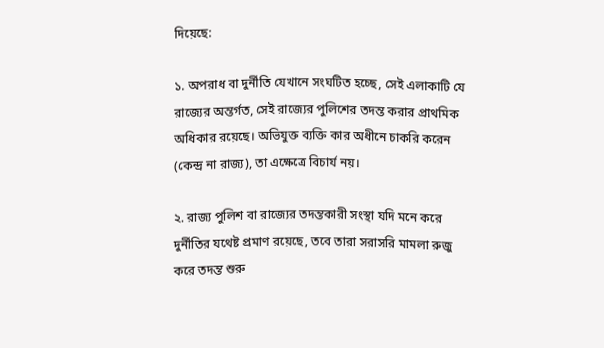দিয়েছে:

১. অপরাধ বা দুর্নীতি যেখানে সংঘটিত হচ্ছে, সেই এলাকাটি যে রাজ্যের অন্তর্গত, সেই রাজ্যের পুলিশের তদন্ত করার প্রাথমিক অধিকার রয়েছে। অভিযুক্ত ব্যক্তি কার অধীনে চাকরি করেন (কেন্দ্র না রাজ্য), তা এক্ষেত্রে বিচার্য নয়।

২. রাজ্য পুলিশ বা রাজ্যের তদন্তকারী সংস্থা যদি মনে করে দুর্নীতির যথেষ্ট প্রমাণ রয়েছে, তবে তারা সরাসরি মামলা রুজু করে তদন্ত শুরু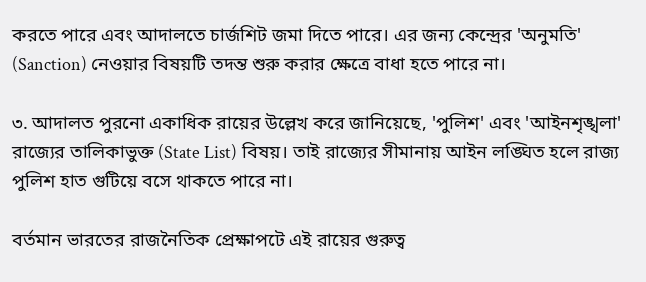করতে পারে এবং আদালতে চার্জশিট জমা দিতে পারে। এর জন্য কেন্দ্রের 'অনুমতি' (Sanction) নেওয়ার বিষয়টি তদন্ত শুরু করার ক্ষেত্রে বাধা হতে পারে না।

৩. আদালত পুরনো একাধিক রায়ের উল্লেখ করে জানিয়েছে, 'পুলিশ' এবং 'আইনশৃঙ্খলা' রাজ্যের তালিকাভুক্ত (State List) বিষয়। তাই রাজ্যের সীমানায় আইন লঙ্ঘিত হলে রাজ্য পুলিশ হাত গুটিয়ে বসে থাকতে পারে না।

বর্তমান ভারতের রাজনৈতিক প্রেক্ষাপটে এই রায়ের গুরুত্ব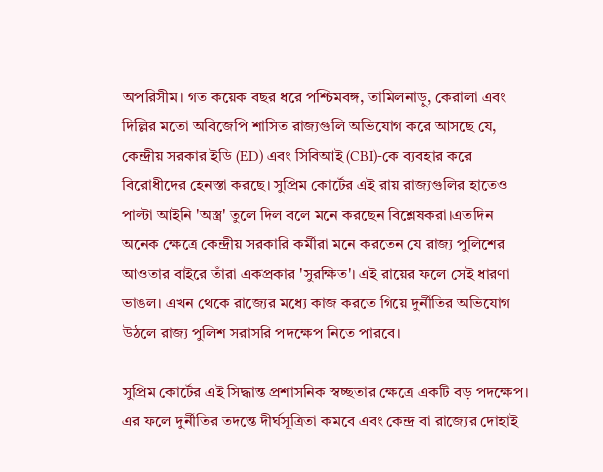অপরিসীম। গত কয়েক বছর ধরে পশ্চিমবঙ্গ, তামিলনাড়ু, কেরালা এবং দিল্লির মতো অবিজেপি শাসিত রাজ্যগুলি অভিযোগ করে আসছে যে, কেন্দ্রীয় সরকার ইডি (ED) এবং সিবিআই (CBI)-কে ব্যবহার করে বিরোধীদের হেনস্তা করছে। সুপ্রিম কোর্টের এই রায় রাজ্যগুলির হাতেও পাল্টা আইনি 'অস্ত্র' তুলে দিল বলে মনে করছেন বিশ্লেষকরা।এতদিন অনেক ক্ষেত্রে কেন্দ্রীয় সরকারি কর্মীরা মনে করতেন যে রাজ্য পুলিশের আওতার বাইরে তাঁরা একপ্রকার 'সুরক্ষিত'। এই রায়ের ফলে সেই ধারণা ভাঙল। এখন থেকে রাজ্যের মধ্যে কাজ করতে গিয়ে দুর্নীতির অভিযোগ উঠলে রাজ্য পুলিশ সরাসরি পদক্ষেপ নিতে পারবে।

সুপ্রিম কোর্টের এই সিদ্ধান্ত প্রশাসনিক স্বচ্ছতার ক্ষেত্রে একটি বড় পদক্ষেপ। এর ফলে দুর্নীতির তদন্তে দীর্ঘসূত্রিতা কমবে এবং কেন্দ্র বা রাজ্যের দোহাই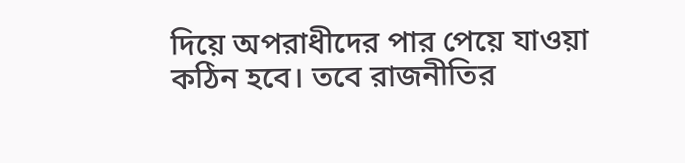দিয়ে অপরাধীদের পার পেয়ে যাওয়া কঠিন হবে। তবে রাজনীতির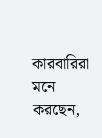কারবারিরা মনে করছেন,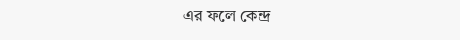এর ফলে কেন্দ্র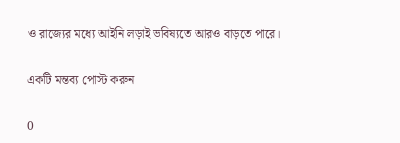ও রাজ্যের মধ্যে আইনি লড়াই ভবিষ্যতে আরও বাড়তে পারে।

একটি মন্তব্য পোস্ট করুন

0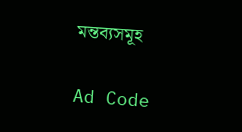মন্তব্যসমূহ

Ad Code